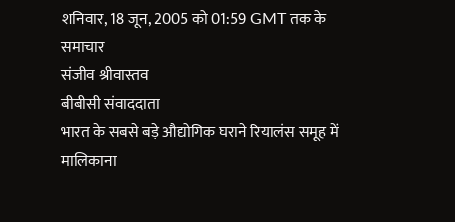शनिवार, 18 जून, 2005 को 01:59 GMT तक के समाचार
संजीव श्रीवास्तव
बीबीसी संवाददाता
भारत के सबसे बड़े औद्योगिक घराने रियालंस समूह में मालिकाना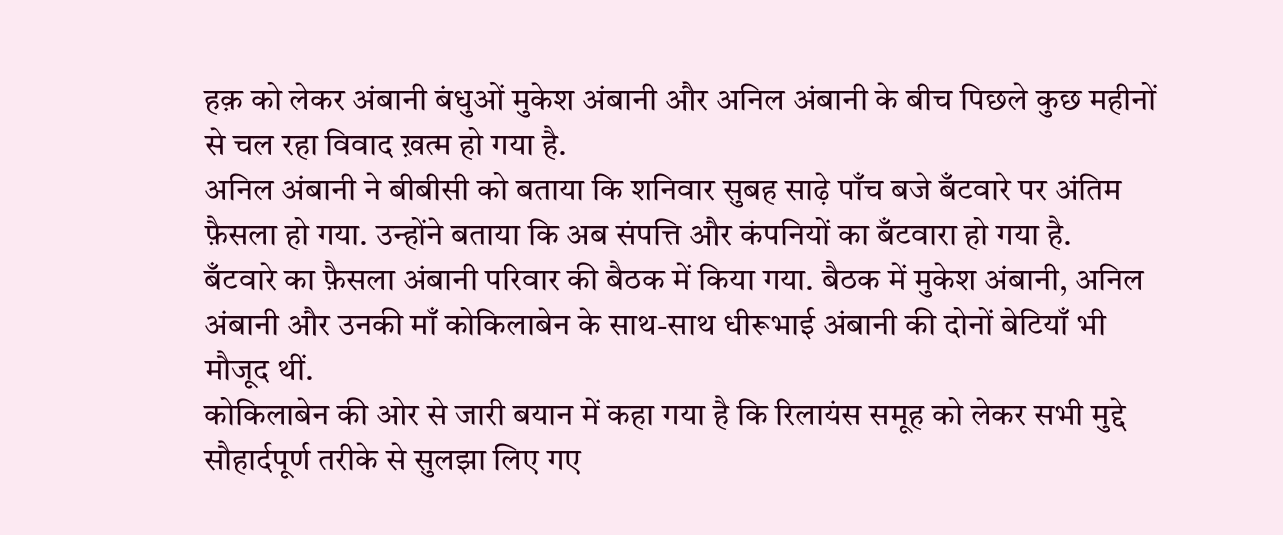हक़ को लेकर अंबानी बंधुओं मुकेश अंबानी और अनिल अंबानी के बीच पिछले कुछ महीनों से चल रहा विवाद ख़त्म हो गया है.
अनिल अंबानी ने बीबीसी को बताया कि शनिवार सुबह साढ़े पाँच बजे बँटवारे पर अंतिम फ़ैसला हो गया. उन्होंने बताया कि अब संपत्ति और कंपनियों का बँटवारा हो गया है.
बँटवारे का फ़ैसला अंबानी परिवार की बैठक में किया गया. बैठक में मुकेश अंबानी, अनिल अंबानी और उनकी माँ कोकिलाबेन के साथ-साथ धीरूभाई अंबानी की दोनों बेटियाँ भी मौजूद थीं.
कोकिलाबेन की ओर से जारी बयान में कहा गया है कि रिलायंस समूह को लेकर सभी मुद्दे सौहार्दपूर्ण तरीके से सुलझा लिए गए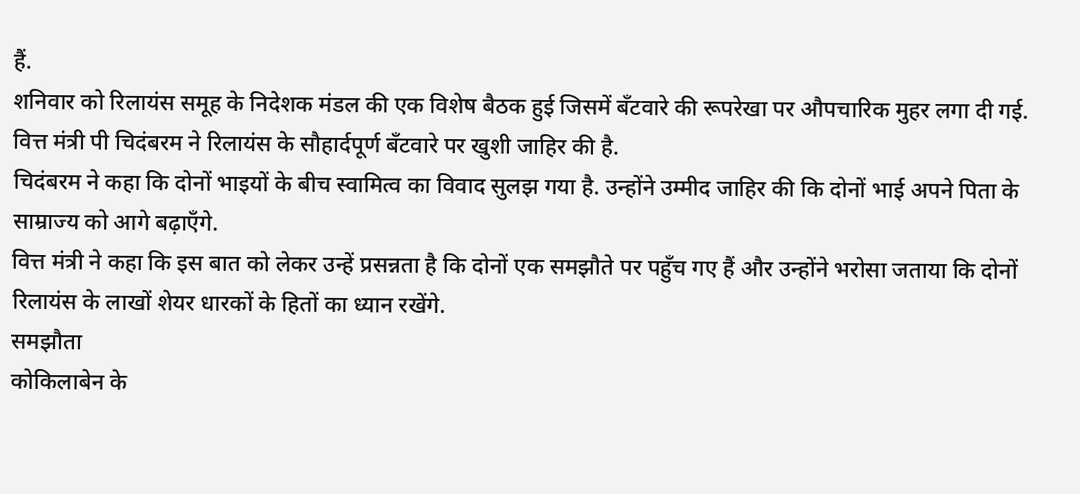हैं.
शनिवार को रिलायंस समूह के निदेशक मंडल की एक विशेष बैठक हुई जिसमें बँटवारे की रूपरेखा पर औपचारिक मुहर लगा दी गई.
वित्त मंत्री पी चिदंबरम ने रिलायंस के सौहार्दपूर्ण बँटवारे पर खुशी जाहिर की है.
चिदंबरम ने कहा कि दोनों भाइयों के बीच स्वामित्व का विवाद सुलझ गया है. उन्होंने उम्मीद जाहिर की कि दोनों भाई अपने पिता के साम्राज्य को आगे बढ़ाएँगे.
वित्त मंत्री ने कहा कि इस बात को लेकर उन्हें प्रसन्नता है कि दोनों एक समझौते पर पहुँच गए हैं और उन्होंने भरोसा जताया कि दोनों रिलायंस के लाखों शेयर धारकों के हितों का ध्यान रखेंगे.
समझौता
कोकिलाबेन के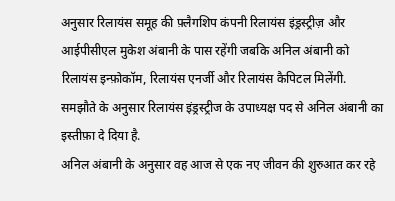अनुसार रिलायंस समूह की फ़्लैगशिप कंपनी रिलायंस इंड्रस्ट्रीज़ और आईपीसीएल मुकेश अंबानी के पास रहेंगी जबकि अनिल अंबानी को रिलायंस इन्फ़ोकॉम, रिलायंस एनर्जी और रिलायंस कैपिटल मिलेंगी.
समझौते के अनुसार रिलायंस इंड्रस्ट्रीज के उपाध्यक्ष पद से अनिल अंबानी का इस्तीफ़ा दे दिया है.
अनिल अंबानी के अनुसार वह आज से एक नए जीवन की शुरुआत कर रहे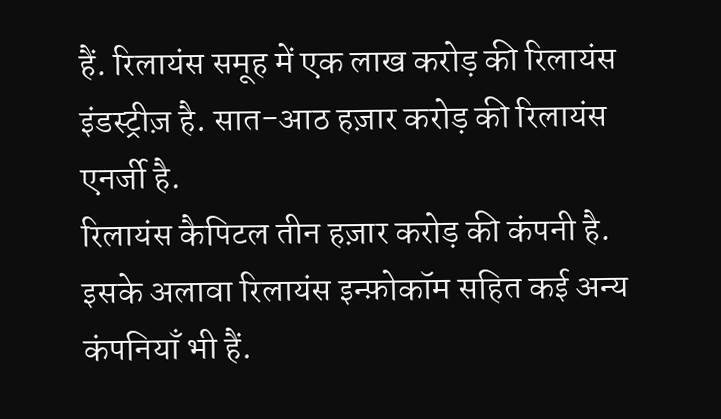हैं. रिलायंस समूह में एक लाख करोड़ की रिलायंस इंडस्ट्रीज़ है. सात-आठ हज़ार करोड़ की रिलायंस एनर्जी है.
रिलायंस कैपिटल तीन हज़ार करोड़ की कंपनी है. इसके अलावा रिलायंस इन्फ़ोकॉम सहित कई अन्य कंपनियाँ भी हैं.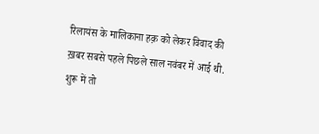रिलायंस के मालिकाना हक़ को लेकर विवाद की ख़बर सबसे पहले पिछले साल नवंबर में आई थी.
शुरू में तो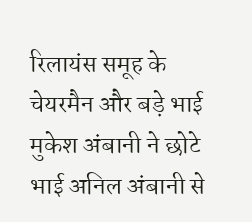रिलायंस समूह के चेयरमैन और बड़े भाई मुकेश अंबानी ने छोटे भाई अनिल अंबानी से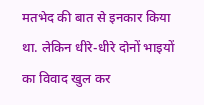मतभेद की बात से इनकार किया था. लेकिन धीरे-धीरे दोनों भाइयों का विवाद खुल कर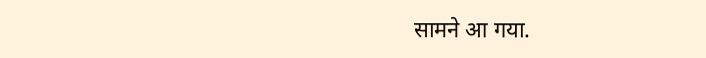सामने आ गया.